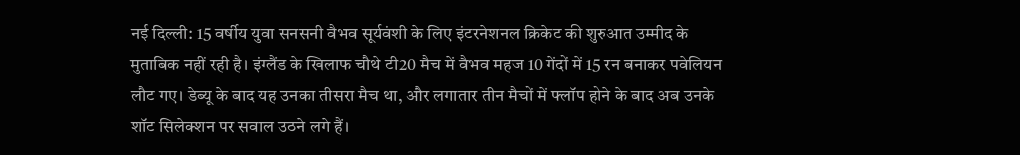नई दिल्ली: 15 वर्षीय युवा सनसनी वैभव सूर्यवंशी के लिए इंटरनेशनल क्रिकेट की शुरुआत उम्मीद के मुताबिक नहीं रही है। इंग्लैंड के खिलाफ चौथे टी20 मैच में वैभव महज 10 गेंदों में 15 रन बनाकर पवेलियन लौट गए। डेब्यू के बाद यह उनका तीसरा मैच था, और लगातार तीन मैचों में फ्लॉप होने के बाद अब उनके शॉट सिलेक्शन पर सवाल उठने लगे हैं।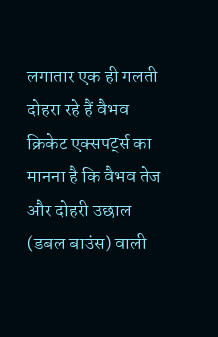लगातार एक ही गलती दोहरा रहे हैं वैभव
क्रिकेट एक्सपर्ट्स का मानना है कि वैभव तेज और दोहरी उछाल (डबल बाउंस) वाली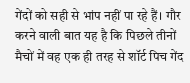गेंदों को सही से भांप नहीं पा रहे हैं। गौर करने वाली बात यह है कि पिछले तीनों मैचों में वह एक ही तरह से शॉर्ट पिच गेंद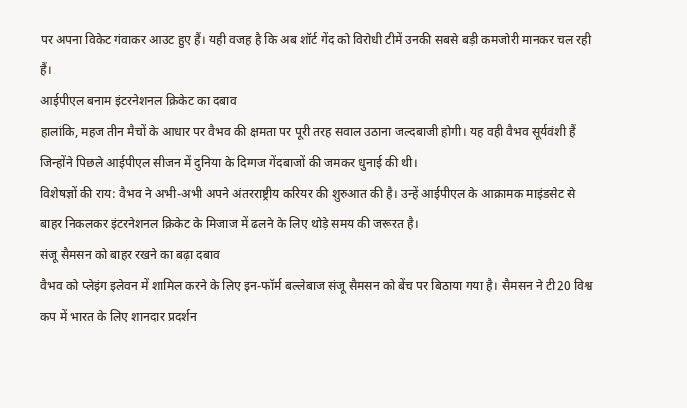पर अपना विकेट गंवाकर आउट हुए हैं। यही वजह है कि अब शॉर्ट गेंद को विरोधी टीमें उनकी सबसे बड़ी कमजोरी मानकर चल रही हैं।
आईपीएल बनाम इंटरनेशनल क्रिकेट का दबाव
हालांकि, महज तीन मैचों के आधार पर वैभव की क्षमता पर पूरी तरह सवाल उठाना जल्दबाजी होगी। यह वही वैभव सूर्यवंशी हैं जिन्होंने पिछले आईपीएल सीजन में दुनिया के दिग्गज गेंदबाजों की जमकर धुनाई की थी।
विशेषज्ञों की राय: वैभव ने अभी-अभी अपने अंतरराष्ट्रीय करियर की शुरुआत की है। उन्हें आईपीएल के आक्रामक माइंडसेट से बाहर निकलकर इंटरनेशनल क्रिकेट के मिजाज में ढलने के लिए थोड़े समय की जरूरत है।
संजू सैमसन को बाहर रखने का बढ़ा दबाव
वैभव को प्लेइंग इलेवन में शामिल करने के लिए इन-फॉर्म बल्लेबाज संजू सैमसन को बेंच पर बिठाया गया है। सैमसन ने टी20 विश्व कप में भारत के लिए शानदार प्रदर्शन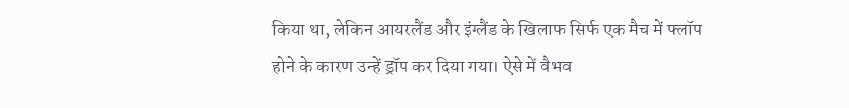किया था, लेकिन आयरलैंड और इंग्लैंड के खिलाफ सिर्फ एक मैच में फ्लॉप होने के कारण उन्हें ड्रॉप कर दिया गया। ऐसे में वैभव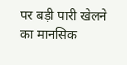पर बड़ी पारी खेलने का मानसिक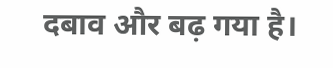दबाव और बढ़ गया है।